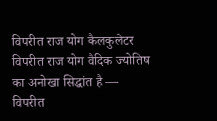विपरीत राज योग कैलकुलेटर
विपरीत राज योग वैदिक ज्योतिष का अनोखा सिद्धांत है — विपरीत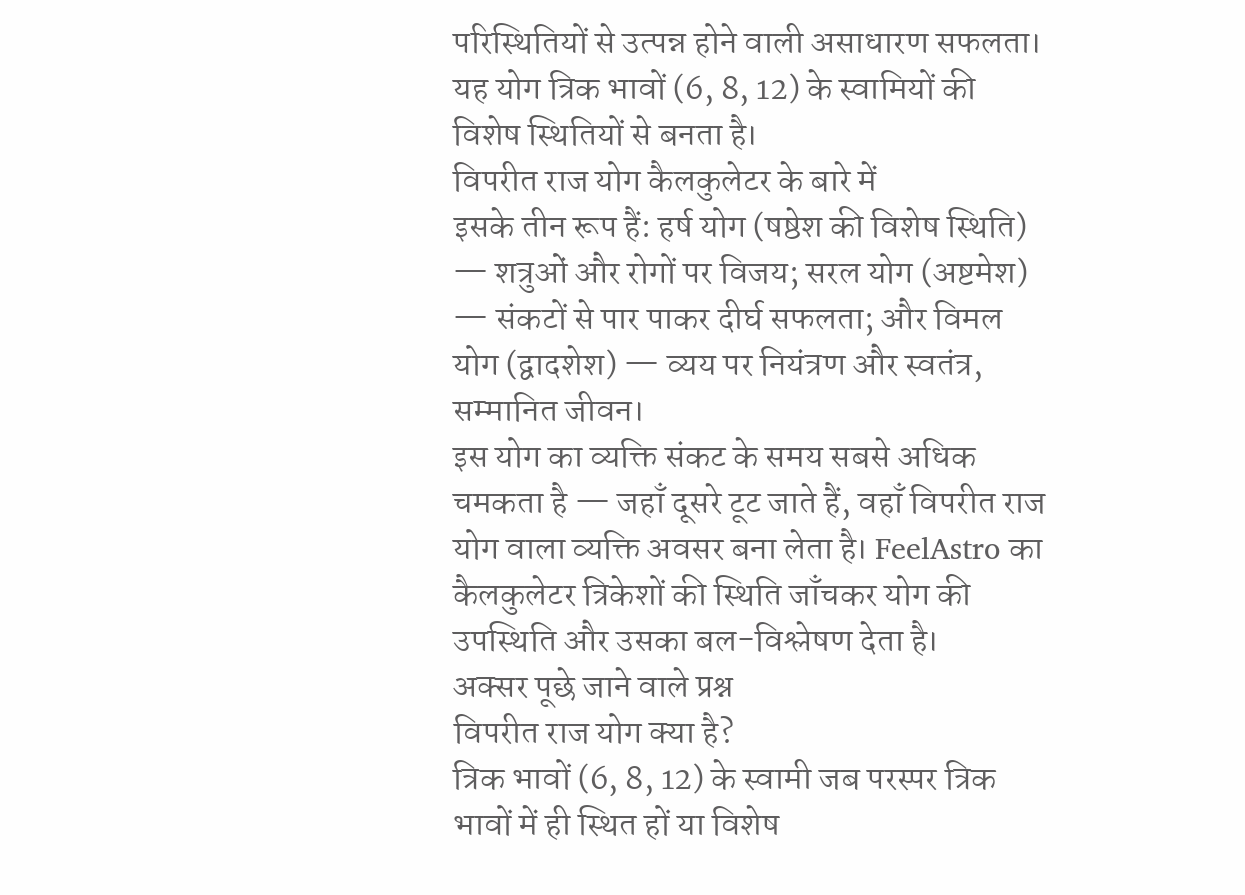परिस्थितियों से उत्पन्न होने वाली असाधारण सफलता। यह योग त्रिक भावों (6, 8, 12) के स्वामियों की विशेष स्थितियों से बनता है।
विपरीत राज योग कैलकुलेटर के बारे में
इसके तीन रूप हैं: हर्ष योग (षष्ठेश की विशेष स्थिति) — शत्रुओं और रोगों पर विजय; सरल योग (अष्टमेश) — संकटों से पार पाकर दीर्घ सफलता; और विमल योग (द्वादशेश) — व्यय पर नियंत्रण और स्वतंत्र, सम्मानित जीवन।
इस योग का व्यक्ति संकट के समय सबसे अधिक चमकता है — जहाँ दूसरे टूट जाते हैं, वहाँ विपरीत राज योग वाला व्यक्ति अवसर बना लेता है। FeelAstro का कैलकुलेटर त्रिकेशों की स्थिति जाँचकर योग की उपस्थिति और उसका बल-विश्लेषण देता है।
अक्सर पूछे जाने वाले प्रश्न
विपरीत राज योग क्या है?
त्रिक भावों (6, 8, 12) के स्वामी जब परस्पर त्रिक भावों में ही स्थित हों या विशेष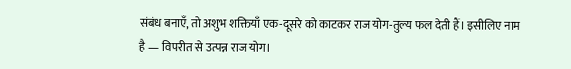संबंध बनाएँ, तो अशुभ शक्तियाँ एक-दूसरे को काटकर राज योग-तुल्य फल देती हैं। इसीलिए नाम है — विपरीत से उत्पन्न राज योग।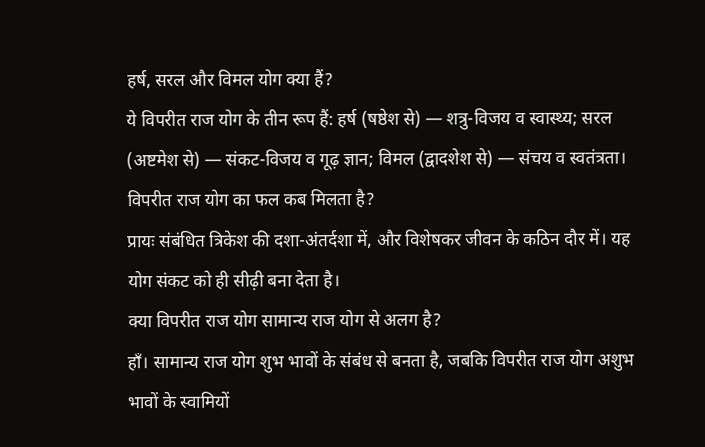हर्ष, सरल और विमल योग क्या हैं?
ये विपरीत राज योग के तीन रूप हैं: हर्ष (षष्ठेश से) — शत्रु-विजय व स्वास्थ्य; सरल (अष्टमेश से) — संकट-विजय व गूढ़ ज्ञान; विमल (द्वादशेश से) — संचय व स्वतंत्रता।
विपरीत राज योग का फल कब मिलता है?
प्रायः संबंधित त्रिकेश की दशा-अंतर्दशा में, और विशेषकर जीवन के कठिन दौर में। यह योग संकट को ही सीढ़ी बना देता है।
क्या विपरीत राज योग सामान्य राज योग से अलग है?
हाँ। सामान्य राज योग शुभ भावों के संबंध से बनता है, जबकि विपरीत राज योग अशुभ भावों के स्वामियों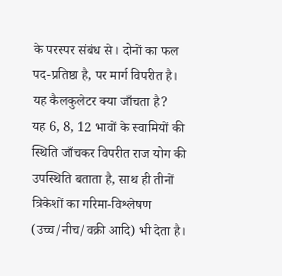के परस्पर संबंध से। दोनों का फल पद-प्रतिष्ठा है, पर मार्ग विपरीत है।
यह कैलकुलेटर क्या जाँचता है?
यह 6, 8, 12 भावों के स्वामियों की स्थिति जाँचकर विपरीत राज योग की उपस्थिति बताता है, साथ ही तीनों त्रिकेशों का गरिमा-विश्लेषण (उच्च/नीच/वक्री आदि) भी देता है।